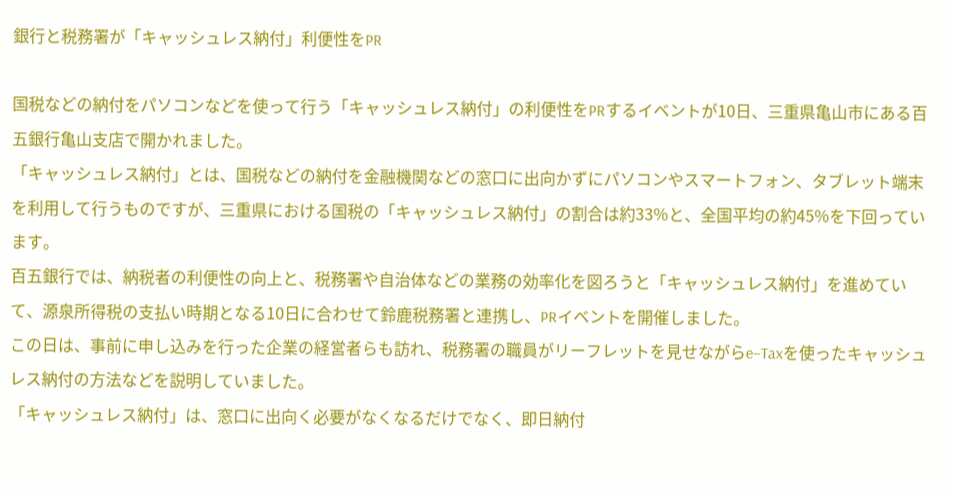銀行と税務署が「キャッシュレス納付」利便性をPR

国税などの納付をパソコンなどを使って行う「キャッシュレス納付」の利便性をPRするイベントが10日、三重県亀山市にある百五銀行亀山支店で開かれました。
「キャッシュレス納付」とは、国税などの納付を金融機関などの窓口に出向かずにパソコンやスマートフォン、タブレット端末を利用して行うものですが、三重県における国税の「キャッシュレス納付」の割合は約33%と、全国平均の約45%を下回っています。
百五銀行では、納税者の利便性の向上と、税務署や自治体などの業務の効率化を図ろうと「キャッシュレス納付」を進めていて、源泉所得税の支払い時期となる10日に合わせて鈴鹿税務署と連携し、PRイベントを開催しました。
この日は、事前に申し込みを行った企業の経営者らも訪れ、税務署の職員がリーフレットを見せながらe−Taxを使ったキャッシュレス納付の方法などを説明していました。
「キャッシュレス納付」は、窓口に出向く必要がなくなるだけでなく、即日納付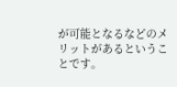が可能となるなどのメリットがあるということです。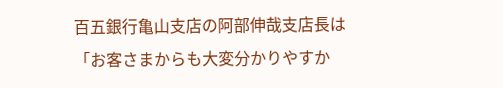百五銀行亀山支店の阿部伸哉支店長は「お客さまからも大変分かりやすか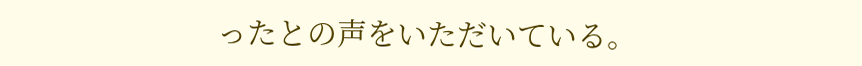ったとの声をいただいている。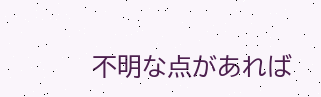不明な点があれば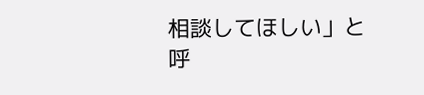相談してほしい」と呼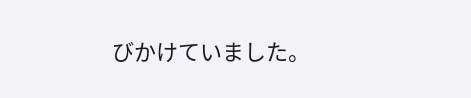びかけていました。